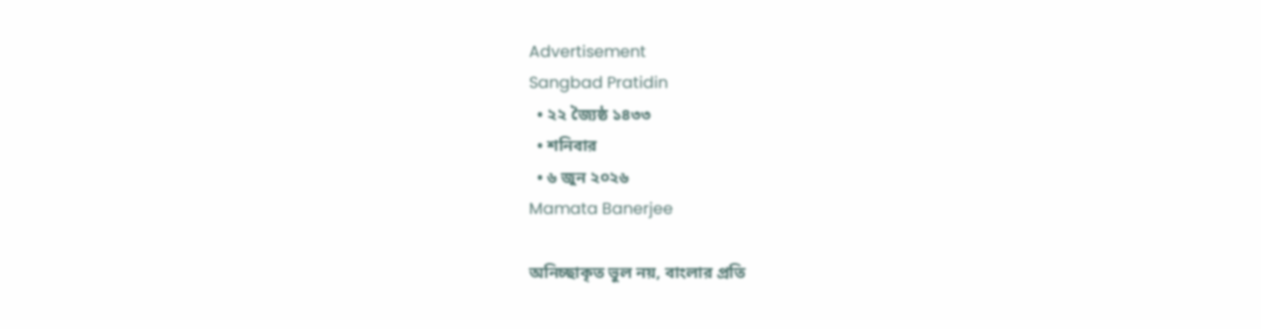Advertisement
Sangbad Pratidin
  • ২২ জ্যৈষ্ঠ ১৪৩৩
  • শনিবার
  • ৬ জুন ২০২৬
Mamata Banerjee

অনিচ্ছাকৃত ভুল নয়, বাংলার প্রতি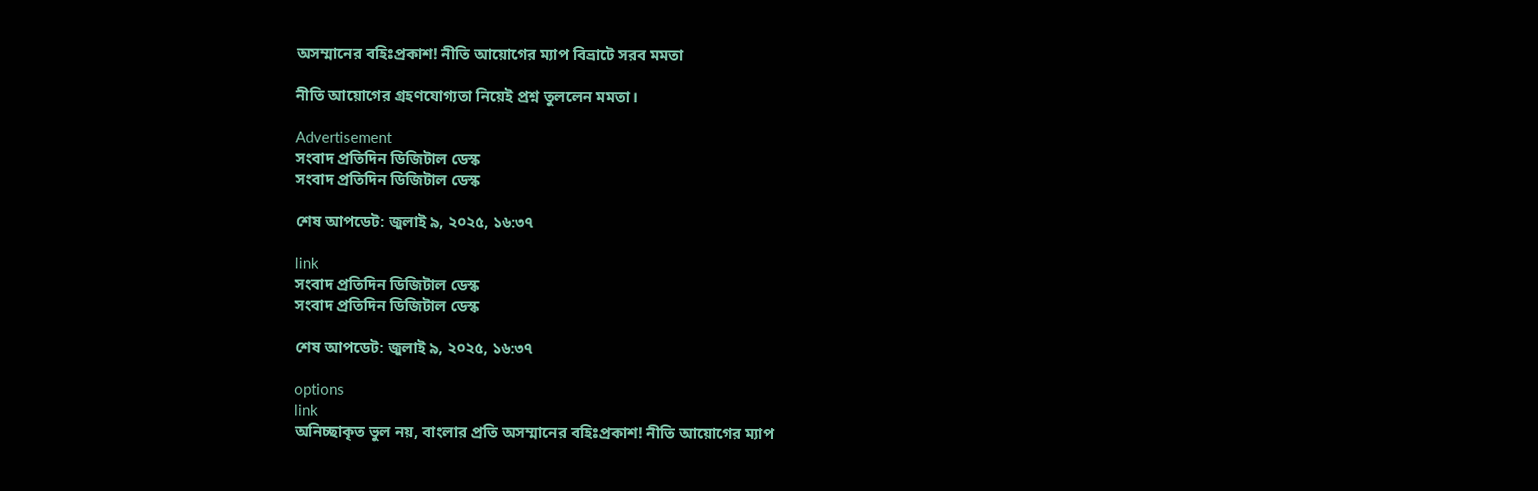অসম্মানের বহিঃপ্রকাশ! নীতি আয়োগের ম্যাপ বিভ্রাটে সরব মমতা

নীতি আয়োগের গ্রহণযোগ্যতা নিয়েই প্রশ্ন তুললেন মমতা।

Advertisement
সংবাদ প্রতিদিন ডিজিটাল ডেস্ক
সংবাদ প্রতিদিন ডিজিটাল ডেস্ক

শেষ আপডেট: জুলাই ৯, ২০২৫, ১৬:৩৭

link
সংবাদ প্রতিদিন ডিজিটাল ডেস্ক
সংবাদ প্রতিদিন ডিজিটাল ডেস্ক

শেষ আপডেট: জুলাই ৯, ২০২৫, ১৬:৩৭

options
link
অনিচ্ছাকৃত ভুল নয়, বাংলার প্রতি অসম্মানের বহিঃপ্রকাশ! নীতি আয়োগের ম্যাপ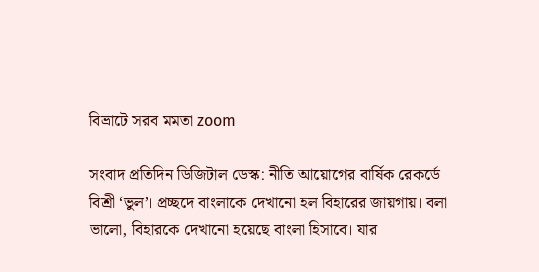বিভ্রাটে সরব মমতা zoom

সংবাদ প্রতিদিন ডিজিটাল ডেস্ক: নীতি আয়োগের বার্ষিক রেকর্ডে বিশ্রী ‘ভুল’। প্রচ্ছদে বাংলাকে দেখানো হল বিহারের জায়গায়। বলা ভালো, বিহারকে দেখানো হয়েছে বাংলা হিসাবে। যার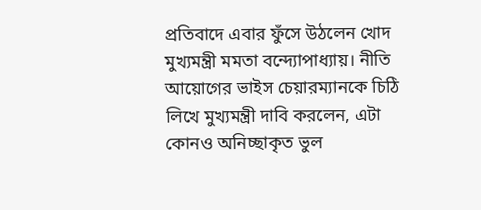প্রতিবাদে এবার ফুঁসে উঠলেন খোদ মুখ্যমন্ত্রী মমতা বন্দ্যোপাধ্যায়। নীতি আয়োগের ভাইস চেয়ারম্যানকে চিঠি লিখে মুখ্যমন্ত্রী দাবি করলেন, এটা কোনও অনিচ্ছাকৃত ভুল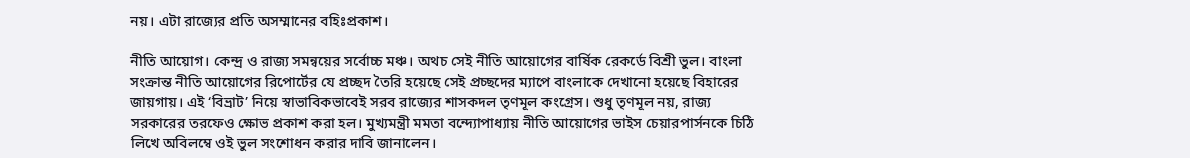নয়। এটা রাজ্যের প্রতি অসম্মানের বহিঃপ্রকাশ।

নীতি আয়োগ। কেন্দ্র ও রাজ্য সমন্বয়ের সর্বোচ্চ মঞ্চ। অথচ সেই নীতি আয়োগের বার্ষিক রেকর্ডে বিশ্রী ভুল। বাংলা সংক্রান্ত নীতি আয়োগের রিপোর্টের যে প্রচ্ছদ তৈরি হয়েছে সেই প্রচ্ছদের ম্যাপে বাংলাকে দেখানো হয়েছে বিহারের জায়গায়। এই ‘বিভ্রাট’ নিয়ে স্বাভাবিকভাবেই সরব রাজ্যের শাসকদল তৃণমূল কংগ্রেস। শুধু তৃণমূল নয়, রাজ্য সরকারের তরফেও ক্ষোভ প্রকাশ করা হল। মুখ্যমন্ত্রী মমতা বন্দ্যোপাধ্যায় নীতি আয়োগের ভাইস চেয়ারপার্সনকে চিঠি লিখে অবিলম্বে ওই ভুল সংশোধন করার দাবি জানালেন।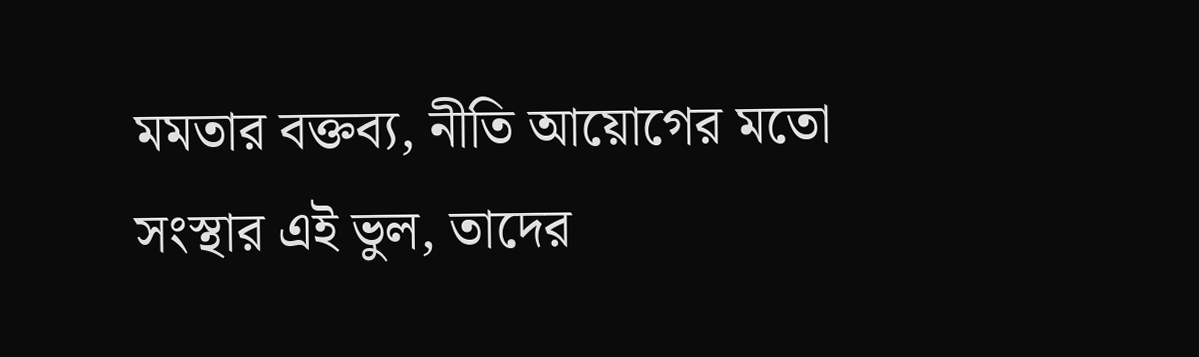মমতার বক্তব্য, নীতি আয়োগের মতো সংস্থার এই ভুল, তাদের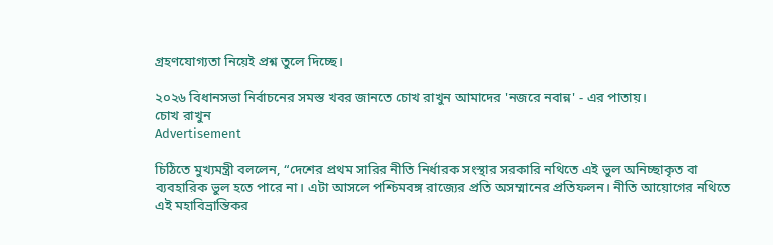গ্রহণযোগ্যতা নিয়েই প্রশ্ন তুলে দিচ্ছে।

২০২৬ বিধানসভা নির্বাচনের সমস্ত খবর জানতে চোখ রাখুন আমাদের 'নজরে নবান্ন' - এর পাতায়।
চোখ রাখুন
Advertisement

চিঠিতে মুখ্যমন্ত্রী বললেন, “দেশের প্রথম সারির নীতি নির্ধারক সংস্থার সরকারি নথিতে এই ভুল অনিচ্ছাকৃত বা ব্যবহারিক ভুল হতে পারে না। এটা আসলে পশ্চিমবঙ্গ রাজ্যের প্রতি অসম্মানের প্রতিফলন। নীতি আয়োগের নথিতে এই মহাবিভ্রান্তিকর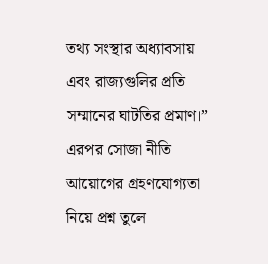তথ্য সংস্থার অধ্যাবসায় এবং রাজ্যগুলির প্রতি সম্মানের ঘাটতির প্রমাণ।” এরপর সোজা নীতি আয়োগের গ্রহণযোগ্যতা নিয়ে প্রশ্ন তুলে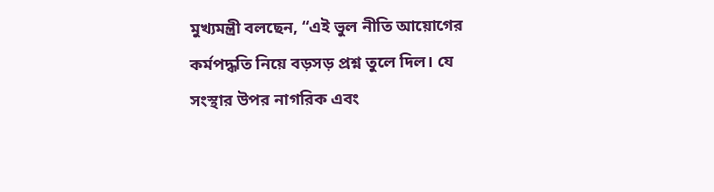মুখ্যমন্ত্রী বলছেন, “এই ভুল নীতি আয়োগের কর্মপদ্ধতি নিয়ে বড়সড় প্রশ্ন তুলে দিল। যে সংস্থার উপর নাগরিক এবং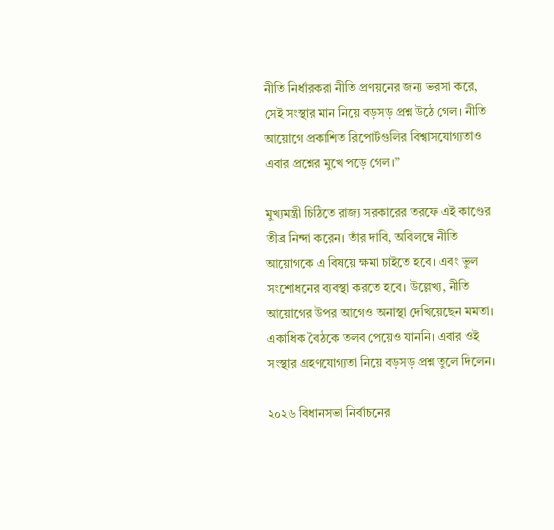নীতি নির্ধারকরা নীতি প্রণয়নের জন্য ভরসা করে, সেই সংস্থার মান নিয়ে বড়সড় প্রশ্ন উঠে গেল। নীতি আয়োগে প্রকাশিত রিপোর্টগুলির বিশ্বাসযোগ্যতাও এবার প্রশ্নের মুখে পড়ে গেল।”

মুখ্যমন্ত্রী চিঠিতে রাজ্য সরকারের তরফে এই কাণ্ডের তীব্র নিন্দা করেন। তাঁর দাবি, অবিলম্বে নীতি আয়োগকে এ বিষয়ে ক্ষমা চাইতে হবে। এবং ভুল সংশোধনের ব্যবস্থা করতে হবে। উল্লেখ্য, নীতি আয়োগের উপর আগেও অনাস্থা দেখিয়েছেন মমতা। একাধিক বৈঠকে তলব পেয়েও যাননি। এবার ওই সংস্থার গ্রহণযোগ্যতা নিয়ে বড়সড় প্রশ্ন তুলে দিলেন।

২০২৬ বিধানসভা নির্বাচনের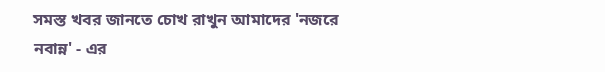সমস্ত খবর জানতে চোখ রাখুন আমাদের 'নজরে নবান্ন' - এর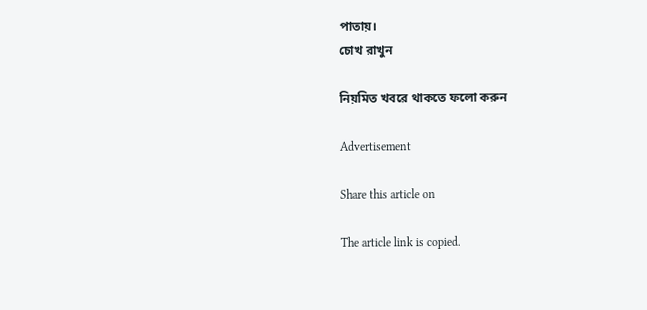পাতায়।
চোখ রাখুন

নিয়মিত খবরে থাকতে ফলো করুন

Advertisement

Share this article on

The article link is copied.